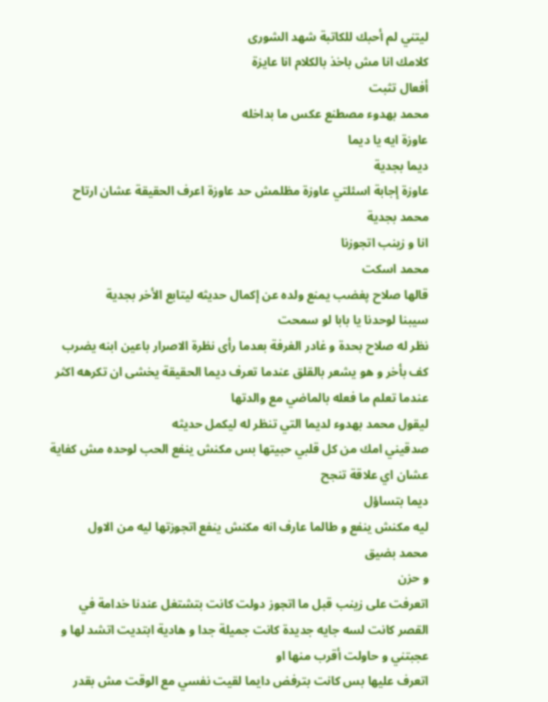ليتني لم أحبك للكاتبة شهد الشورى
كلامك انا مش باخذ بالكلام انا عايزة
أفعال تثبت
محمد بهدوء مصطنع عكس ما بداخله
عاوزة ايه يا ديما
ديما بجدية
عاوزة إجابة اسئلتي عاوزة مظلمش حد عاوزة اعرف الحقيقة عشان ارتاح
محمد بجدية
انا و زينب اتجوزنا
محمد اسكت
قالها صلاح پغضب يمنع ولده عن إكمال حديثه ليتابع الأخر بجدية
سيبنا لوحدنا يا بابا لو سمحت
نظر له صلاح بحدة و غادر الغرفة بعدما رأى نظرة الاصرار باعين ابنه يضرب كف بأخر و هو يشعر بالقلق عندما تعرف ديما الحقيقة يخشى ان تكرهه اكثر عندما تعلم ما فعله بالماضي مع والدتها
ليقول محمد بهدوء لديما التي تنظر له ليكمل حديثه
صدقيني امك من كل قلبي حبيتها بس مكنش ينفع الحب لوحده مش كفاية عشان اي علاقة تنجح
ديما بتساؤل
ليه مكنش ينفع و طالما عارف انه مكنش ينفع اتجوزتها ليه من الاول
محمد بضيق
و حزن
اتعرفت على زينب قبل ما اتجوز دولت كانت بتشتغل عندنا خدامة في القصر كانت لسه جايه جديدة كانت جميلة جدا و هادية ابتديت اتشد لها و عجبتني و حاولت أقرب منها او
اتعرف عليها بس كانت بترفض دايما لقيت نفسي مع الوقت مش بقدر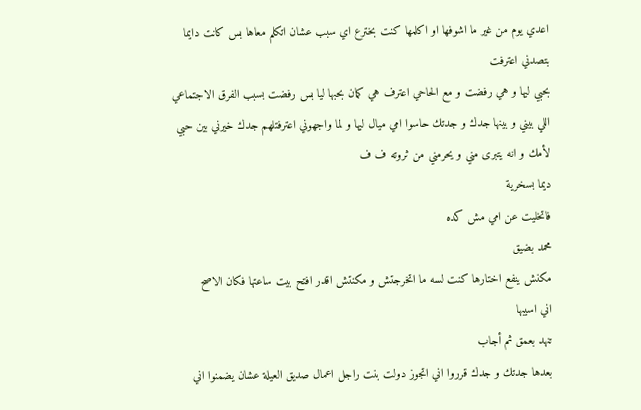اعدي يوم من غير ما اشوفها او اكلمها كنت بخترع اي سبب عشان اتكلم معاها بس كانت دايما بتصدني اعترفت
بحبي ليها و هي رفضت و مع الحاحي اعترف هي كمان بحبها ليا بس رفضت بسبب الفرق الاجتماعي اللي بيني و بينها جدك و جدتك حاسوا امي ميال ليها و لما واجهوني اعترفتلهم جدك خيرني بين حبي لأمك و انه يتبرى مني و يحرمني من ثروته ف ف
ديما بسخرية
فاتخليت عن امي مش كده
محمد بضيق
مكنش ينفع اختارها كنت لسه ما اتخرجتش و مكنتش اقدر افتح بيت ساعتها فكان الاصح
اني اسيبها
تنهد بعمق ثم أجاب
بعدها جدتك و جدك قرروا اني اتجوز دولت بنت راجل اعمال صديق العيلة عشان يضمنوا اني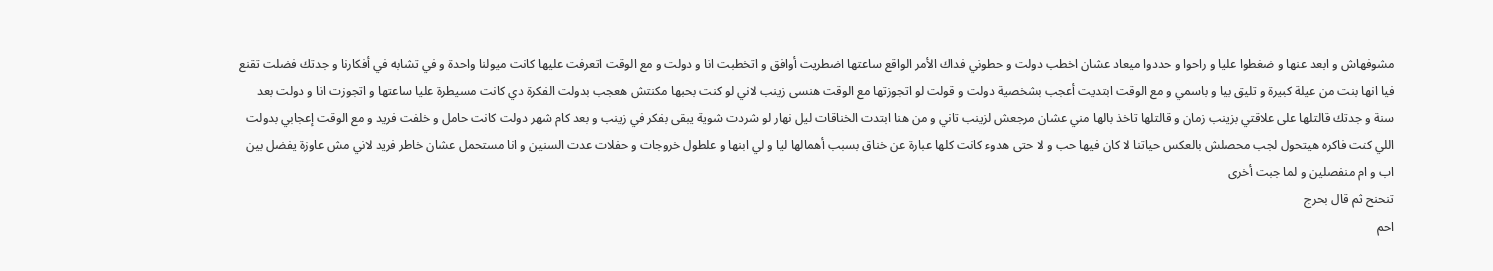مشوفهاش و ابعد عنها و ضغطوا عليا و راحوا و حددوا ميعاد عشان اخطب دولت و حطوني فداك الأمر الواقع ساعتها اضطريت أوافق و اتخطبت انا و دولت و مع الوقت اتعرفت عليها كانت ميولنا واحدة و في تشابه في أفكارنا و جدتك فضلت تقنع فيا انها بنت من عيلة كبيرة و تليق بيا و باسمي و مع الوقت ابتديت أعجب بشخصية دولت و قولت لو اتجوزتها مع الوقت هنسى زينب لاني لو كنت بحبها مكنتش هعجب بدولت الفكرة دي كانت مسيطرة عليا ساعتها و اتجوزت انا و دولت بعد سنة و جدتك قالتلها على علاقتي بزينب زمان و قالتلها تاخذ بالها مني عشان مرجعش لزينب تاني و من هنا ابتدت الخناقات ليل نهار لو شردت شوية يبقى بفكر في زينب و بعد كام شهر دولت كانت حامل و خلفت فريد و مع الوقت إعجابي بدولت اللي كنت فاكره هيتحول لجب محصلش بالعكس حياتنا لا كان فيها حب و لا حتى هدوء كانت كلها عبارة عن خناق بسبب أهمالها ليا و لي ابنها و علطول خروجات و حفلات عدت السنين و انا مستحمل عشان خاطر فريد لاني مش عاوزة يفضل بين اب و ام منفصلين و لما جبت أخرى
تنحنح ثم قال بحرج
احم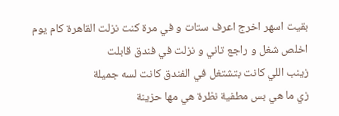بقيت اسهر اخرج اعرف ستات و في مرة كنت نزلت القاهرة كام يوم اخلص شغل و راجع تاني و نزلت في فندق قابلت
زينب اللي كانت بتشتغل في الفندق كانت لسه جميلة
زي ما هي بس مطفية نظرة هي مها حزينة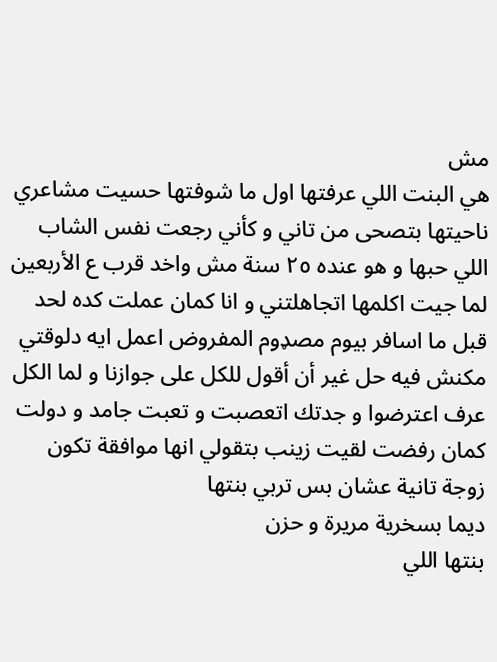مش
هي البنت اللي عرفتها اول ما شوفتها حسيت مشاعري ناحيتها بتصحى من تاني و كأني رجعت نفس الشاب اللي حبها و هو عنده ٢٥ سنة مش واخد قرب ع الأربعين لما جيت اكلمها اتجاهلتني و انا كمان عملت كده لحد قبل ما اسافر بيوم مصډوم المفروض اعمل ايه دلوقتي مكنش فيه حل غير أن أقول للكل على جوازنا و لما الكل عرف اعترضوا و جدتك اتعصبت و تعبت جامد و دولت كمان رفضت لقيت زينب بتقولي انها موافقة تكون زوجة تانية عشان بس تربي بنتها
ديما بسخرية مريرة و حزن
بنتها اللي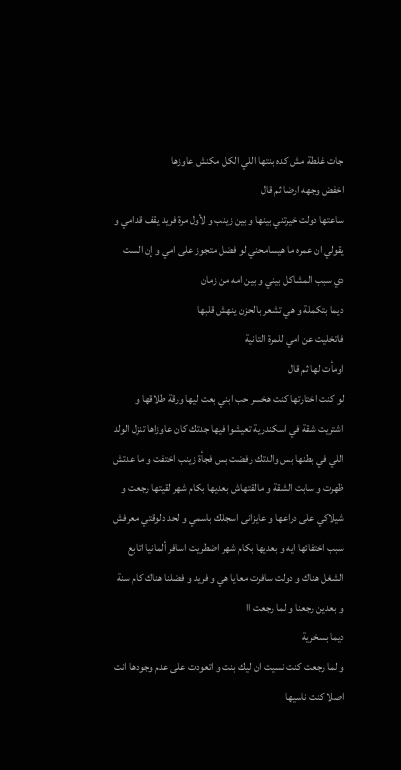جات غلطة مش كده بنتها اللي الكل مكنش عاوزها
اخفض وجهه ارضا ثم قال
ساعتها دولت خيرتني بينها و بين زينب و لأول مرة فريد يقف قدامي و يقولي ان عمره ما هيسامحني لو فضل متجوز على امي و إن الست
دي سبب المشاكل بيني و بين امه من زمان
ديما بتكملة و هي تشعر بالحزن ينهش قلبها
فاتخليت عن امي للمرة التانية
اومأت لها ثم قال
لو كنت اختارتها كنت هخسر حب ابني بعت ليها ورقة طلاقها و اشتريت شقة في اسكندرية تعيشوا فيها جدتك كان عاوزاها تنزل الولد اللي في بطنها بس والدتك رفضت بس فجأة زينب اختفت و ما عدتش ظهرت و سابت الشقة و مالقتهاش بعديها بكام شهر لقيتها رجعت و شيلاكي على دراعها و عايزانى اسجلك باسمي و لحد دلوقتي معرفش سبب اختفائها ايه و بعديها بكام شهر اضطريت اسافر ألمانيا اتابع الشغل هناك و دولت سافرت معايا هي و فريد و فضلنا هناك كام سنة و بعدين رجعنا و لما رجعت اا
ديما بسخرية
و لما رجعت كنت نسيت ان ليك بنت و اتعودت على عدم وجودها انت اصلا كنت ناسيها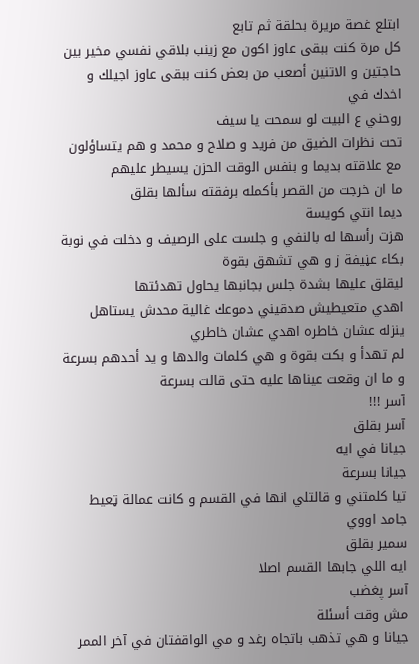ابتلع غصة مريرة بحلقة ثم تابع
كل مرة كنت ببقى عاوز اكون مع زينب بلاقي نفسي مخير بين حاجتين و الاتنين أصعب من بعض كنت ببقى عاوز اجيلك و اخدك في
روحني ع البيت لو سمحت يا سيف
تحت نظرات الضيق من فريد و صلاح و محمد و هم يتساؤلون مع علاقته بديما و بنفس الوقت الحزن يسيطر عليهم
ما ان خرجت من القصر بأكمله برفقته سألها بقلق
ديما انتي كويسة
هزت رأسها له بالنفي و جلست على الرصيف و دخلت في نوبة بكاء عڼيفة ز و هي تشهق بقوة
ليقلق عليها بشدة جلس بجانبها يحاول تهدئتها
اهدي متعيطيش صدقيني دموعك غالية محدش يستاهل ينزله عشان خاطره اهدي عشان خاطري
لم تهدأ و بكت بقوة و هي كلمات والدها و يد أحدهم بسرعة و ما ان وقعت عيناها عليه حتى قالت بسرعة
آسر !!!
آسر بقلق
جيانا في ايه
جيانا بسرعة
تيا كلمتني و قالتلي انها في القسم و كانت عمالة ټعيط جامد اووي
سمير بقلق
ايه اللي جابها القسم اصلا
آسر پغضب
مش وقت أسئلة
جيانا و هي تذهب باتجاه رغد و مي الواقفتان في آخر الممر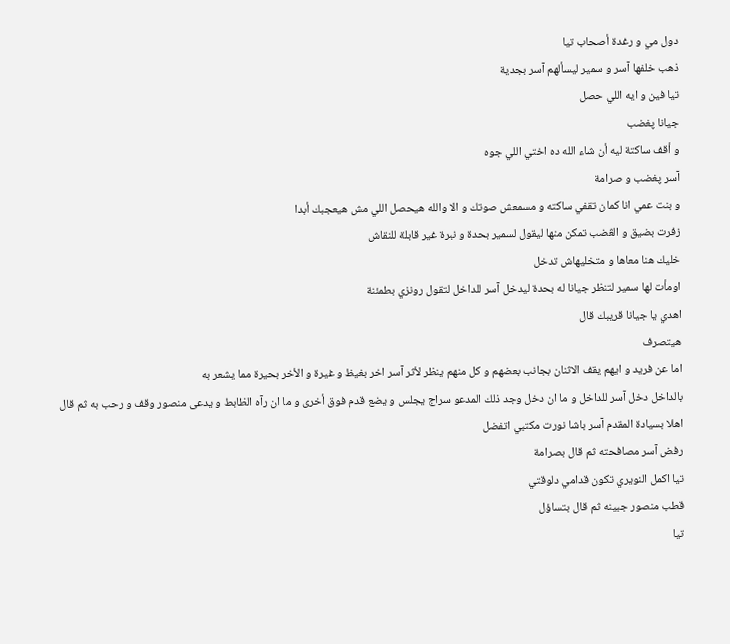دول مي و رغدة أصحاب تيا
ذهب خلفها آسر و سمير ليسألهم آسر بجدية
تيا فين و ايه اللي حصل
جيانا پغضب
و أقف ساكتة ليه أن شاء الله ده اختي اللي جوه
آسر پغضب و صرامة
و بنت عمي انا كمان تقفي ساكته و مسمعش صوتك و الا والله هيحصل اللي مش هيعجبك أبدا
زفرت بضيق و الڠضب تمكن منها ليقول لسمير بحدة و نبرة غير قابلة للنقاش
خليك هنا معاها و متخليهاش تدخل
اومأت لها سمير لتنظر جيانا له بحدة ليدخل آسر للداخل لتقول رونزي بطمئنة
اهدي يا جيانا قريبك قال
هيتصرف
اما عن فريد و ايهم يقف الاثنان بجانب بعضهم و كل منهم ينظر لأثر آسر اخر بغيظ و غيرة و الأخر بحيرة مما يشعر به
بالداخل دخل آسر للداخل و ما ان دخل وجد ذلك المدعو سراج يجلس و يضع قدم فوق أخرى و ما ان رآه الظابط و يدعى منصور وقف و رحب به ثم قال
اهلا بسيادة المقدم آسر باشا نورت مكتبي اتفضل
رفض آسر مصافحته ثم قال بصرامة
تيا اكمل النويري تكون قدامي دلوقتي
قطب منصور جبينه ثم قال بتساؤل
تيا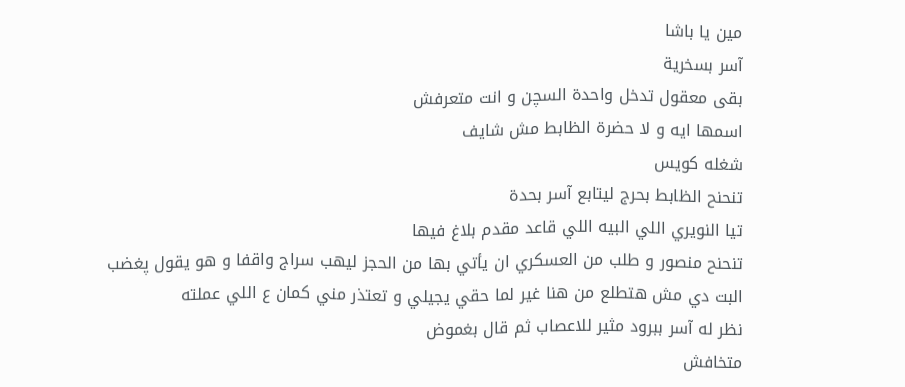مين يا باشا
آسر بسخرية
بقى معقول تدخل واحدة السچن و انت متعرفش
اسمها ايه و لا حضرة الظابط مش شايف
شغله كويس
تنحنح الظابط بحرج ليتابع آسر بحدة
تيا النويري اللي البيه اللي قاعد مقدم بلاغ فيها
تنحنح منصور و طلب من العسكري ان يأتي بها من الحجز ليهب سراج واقفا و هو يقول پغضب
البت دي مش هتطلع من هنا غير لما حقي يجيلي و تعتذر مني كمان ع اللي عملته
نظر له آسر ببرود مثير للاعصاب ثم قال بغموض
متخافش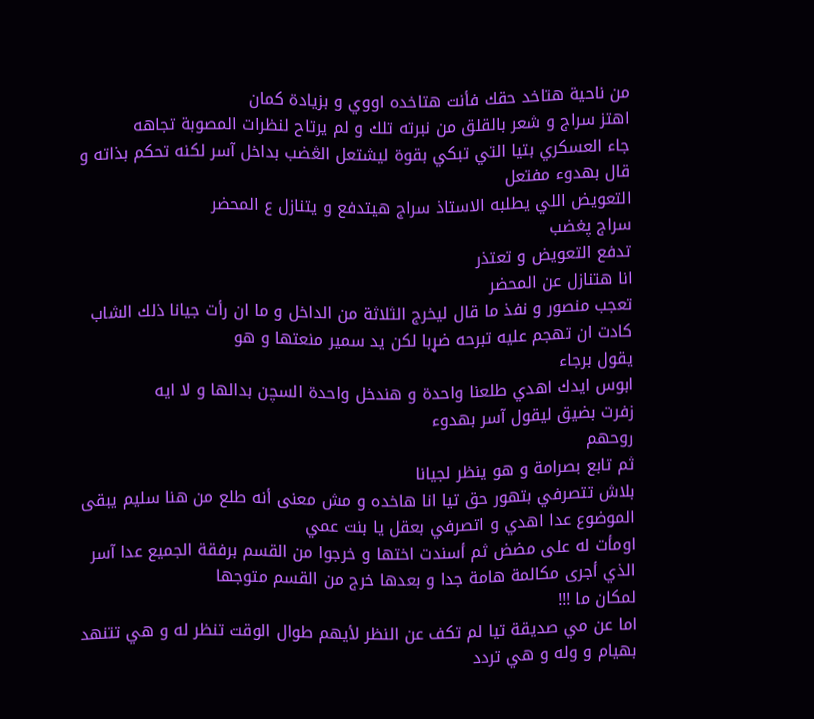من ناحية هتاخد حقك فأنت هتاخده اووي و بزيادة كمان
اهتز سراج و شعر بالقلق من نبرته تلك و لم يرتاح لنظرات المصوبة تجاهه
جاء العسكري بتيا التي تبكي بقوة ليشتعل الڠضب بداخل آسر لكنه تحكم بذاته و قال بهدوء مفتعل
التعويض اللي يطلبه الاستاذ سراج هيتدفع و يتنازل ع المحضر
سراج پغضب
تدفع التعويض و تعتذر
انا هتنازل عن المحضر
تعجب منصور و نفذ ما قال ليخرج الثلاثة من الداخل و ما ان رأت جيانا ذلك الشاب كادت ان تهجم عليه تبرحه ضړبا لكن يد سمير منعتها و هو
يقول برجاء
ابوس ايدك اهدي طلعنا واحدة و هندخل واحدة السچن بدالها و لا ايه
زفرت بضيق ليقول آسر بهدوء
روحهم
ثم تابع بصرامة و هو ينظر لجيانا
بلاش تتصرفي بتهور حق تيا انا هاخده و مش معنى أنه طلع من هنا سليم يبقى الموضوع عدا اهدي و اتصرفي بعقل يا بنت عمي
اومأت له على مضض ثم أسندت اختها و خرجوا من القسم برفقة الجميع عدا آسر الذي أجرى مكالمة هامة جدا و بعدها خرج من القسم متوجها
لمكان ما !!!
اما عن مي صديقة تيا لم تكف عن النظر لأيهم طوال الوقت تنظر له و هي تتنهد بهيام و وله و هي تردد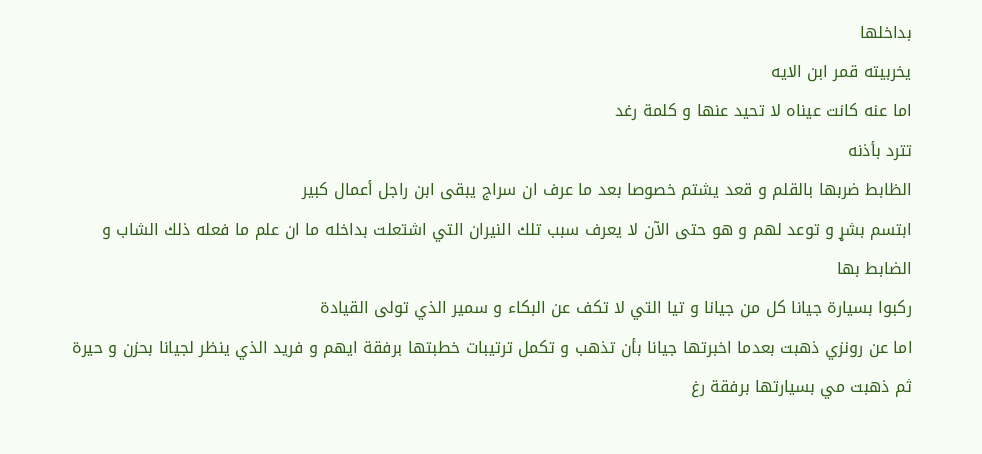بداخلها
يخربيته قمر ابن الايه
اما عنه كانت عيناه لا تحيد عنها و كلمة رغد
تترد بأذنه
الظابط ضربها بالقلم و قعد يشتم خصوصا بعد ما عرف ان سراج يبقى ابن راجل أعمال كبير
ابتسم بشړ و توعد لهم و هو حتى الآن لا يعرف سبب تلك النيران التي اشتعلت بداخله ما ان علم ما فعله ذلك الشاب و الضابط بها
ركبوا بسيارة جيانا كل من جيانا و تيا التي لا تكف عن البكاء و سمير الذي تولى القيادة
اما عن رونزي ذهبت بعدما اخبرتها جيانا بأن تذهب و تكمل ترتيبات خطبتها برفقة ايهم و فريد الذي ينظر لجيانا بحزن و حيرة
ثم ذهبت مي بسيارتها برفقة رغ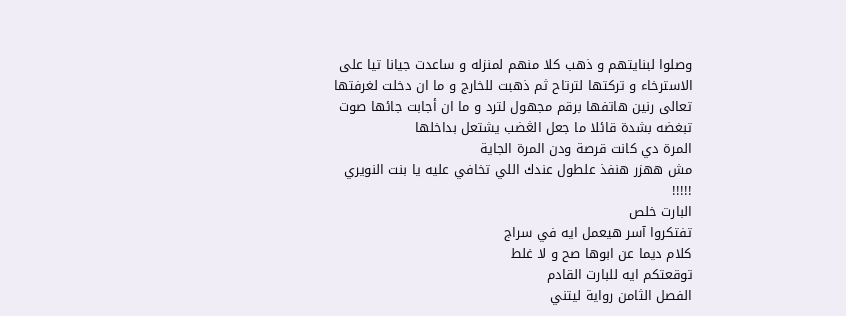وصلوا لبنايتهم و ذهب كلا منهم لمنزله و ساعدت جيانا تيا على الاسترخاء و تركتها لترتاح ثم ذهبت للخارج و ما ان دخلت لغرفتها تعالى رنين هاتفها برقم مجهول لترد و ما ان أجابت جائها صوت
تبغضه بشدة قائلا ما جعل الڠضب يشتعل بداخلها
المرة دي كانت قرصة ودن المرة الجاية
مش ههزر هنفذ علطول عندك اللي تخافي عليه يا بنت النويري !!!!!
البارت خلص
تفتكروا آسر هيعمل ايه في سراج
كلام ديما عن ابوها صح و لا غلط
توقعتكم ايه للبارت القادم
الفصل الثامن رواية ليتني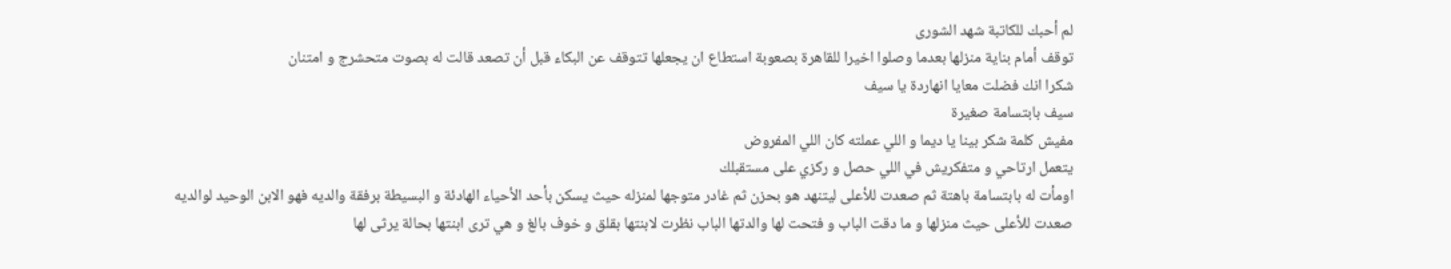لم أحبك للكاتبة شهد الشورى
توقف أمام بناية منزلها بعدما وصلوا اخيرا للقاهرة بصعوبة استطاع ان يجعلها تتوقف عن البكاء قبل أن تصعد قالت له بصوت متحشرج و امتنان
شكرا انك فضلت معايا انهاردة يا سيف
سيف بابتسامة صغيرة
مفيش كلمة شكر بينا يا ديما و اللي عملته كان اللي المفروض
يتعمل ارتاحي و متفكريش في اللي حصل و ركزي على مستقبلك
اومأت له بابتسامة باهتة ثم صعدت للأعلى ليتنهد هو بحزن ثم غادر متوجها لمنزله حيث يسكن بأحد الأحياء الهادئة و البسيطة برفقة والديه فهو الابن الوحيد لوالديه
صعدت للأعلى حيث منزلها و ما دقت الباب و فتحت لها والدتها الباب نظرت لابنتها بقلق و خوف بالغ و هي ترى ابنتها بحالة يرثى لها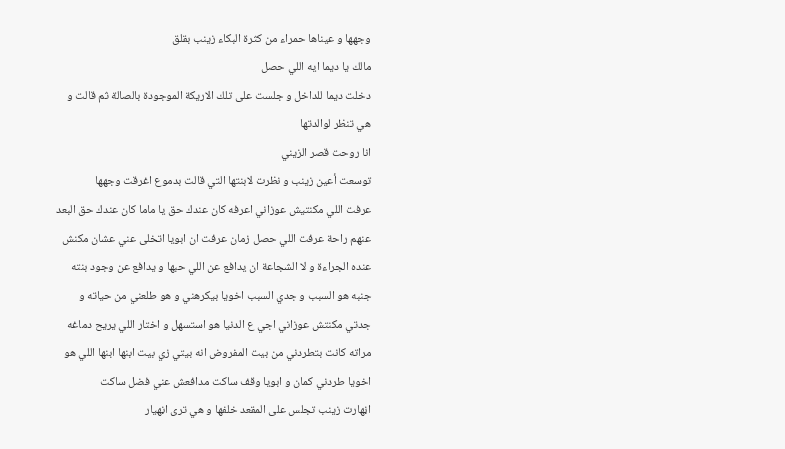وجهها و عيناها حمراء من كثرة البكاء زينب بقلق
مالك يا ديما ايه اللي حصل
دخلت ديما للداخل و جلست على تلك الاريكة الموجودة بالصالة ثم قالت و هي تنظر لوالدتها
انا روحت قصر الزيني
توسعت أعين زينب و نظرت لابنتها التي قالت بدموع اغرقت وجهها
عرفت اللي مكنتيش عوزاني اعرفه كان عندك حق يا ماما كان عندك حق البعد عنهم راحة عرفت اللي حصل زمان عرفت ان ابويا اتخلى عني عشان مكنش عنده الجراءة و لا الشجاعة ان يدافع عن اللي حبها و يدافع عن وجود بنته جنبه هو السبب و جدي السبب اخويا بيكرهني و هو طلعني من حياته و جدتي مكنتش عوزاني اجي ع الدنيا هو استسهل و اختار اللي يريح دماغه مراته كانت بتطردني من بيت المفروض انه بيتي زي بيت ابنها ابنها اللي هو اخويا طردني كمان و ابويا وقف ساكت مدافعش عني فضل ساكت
اڼهارت زينب تجلس على المقعد خلفها و هي ترى اڼهيار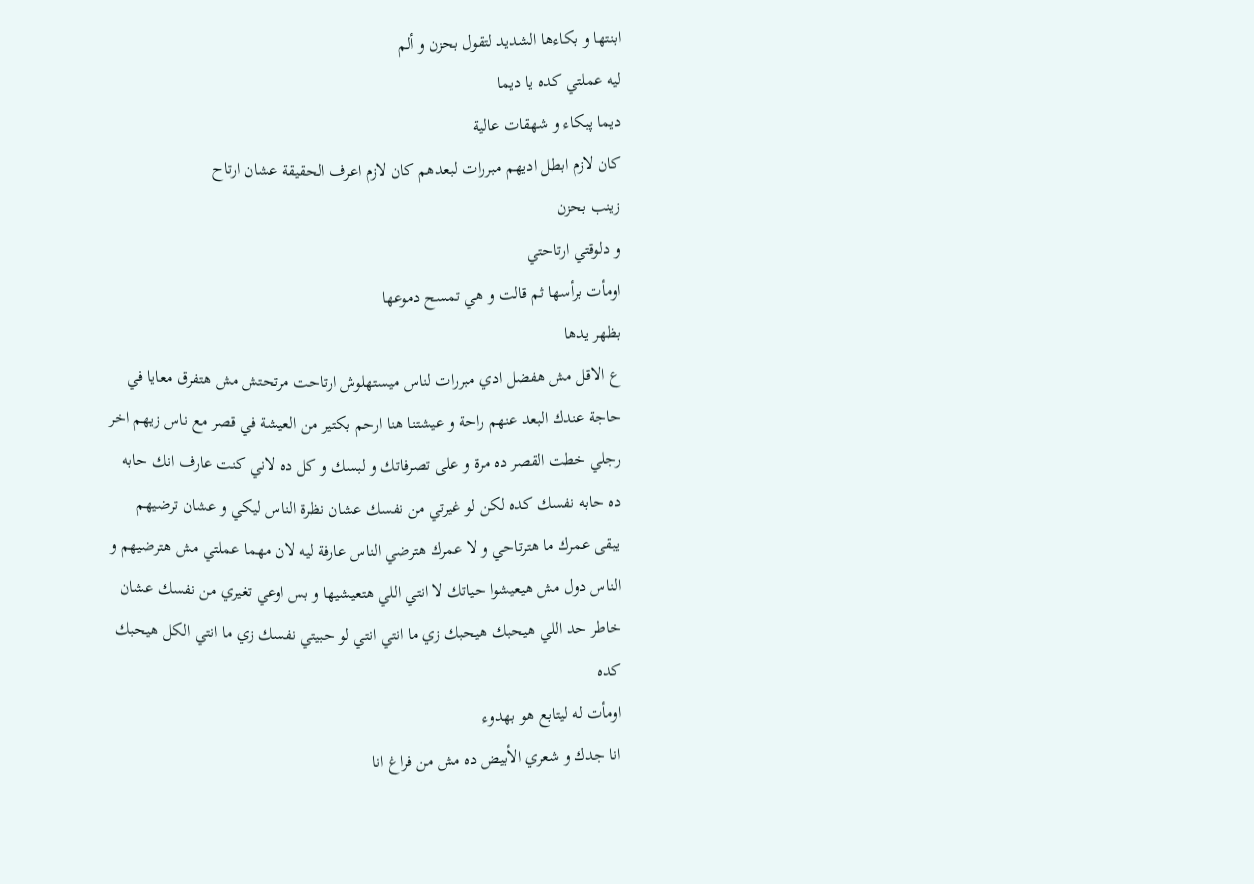ابنتها و بكاءها الشديد لتقول بحزن و ألم
ليه عملتي كده يا ديما
ديما پبكاء و شهقات عالية
كان لازم ابطل اديهم مبررات لبعدهم كان لازم اعرف الحقيقة عشان ارتاح
زينب بحزن
و دلوقتي ارتاحتي
اومأت برأسها ثم قالت و هي تمسح دموعها
بظهر يدها
ع الاقل مش هفضل ادي مبررات لناس ميستهلوش ارتاحت مرتحتش مش هتفرق معايا في حاجة عندك البعد عنهم راحة و عيشتنا هنا ارحم بكتير من العيشة في قصر مع ناس زيهم اخر رجلي خطت القصر ده مرة و على تصرفاتك و لبسك و كل ده لاني كنت عارف انك حابه ده حابه نفسك كده لكن لو غيرتي من نفسك عشان نظرة الناس ليكي و عشان ترضيهم يبقى عمرك ما هترتاحي و لا عمرك هترضي الناس عارفة ليه لان مهما عملتي مش هترضيهم و الناس دول مش هيعيشوا حياتك لا انتي اللي هتعيشيها و بس اوعي تغيري من نفسك عشان خاطر حد اللي هيحبك هيحبك زي ما انتي انتي لو حبيتي نفسك زي ما انتي الكل هيحبك كده
اومأت له ليتابع هو بهدوء
انا جدك و شعري الأبيض ده مش من فراغ انا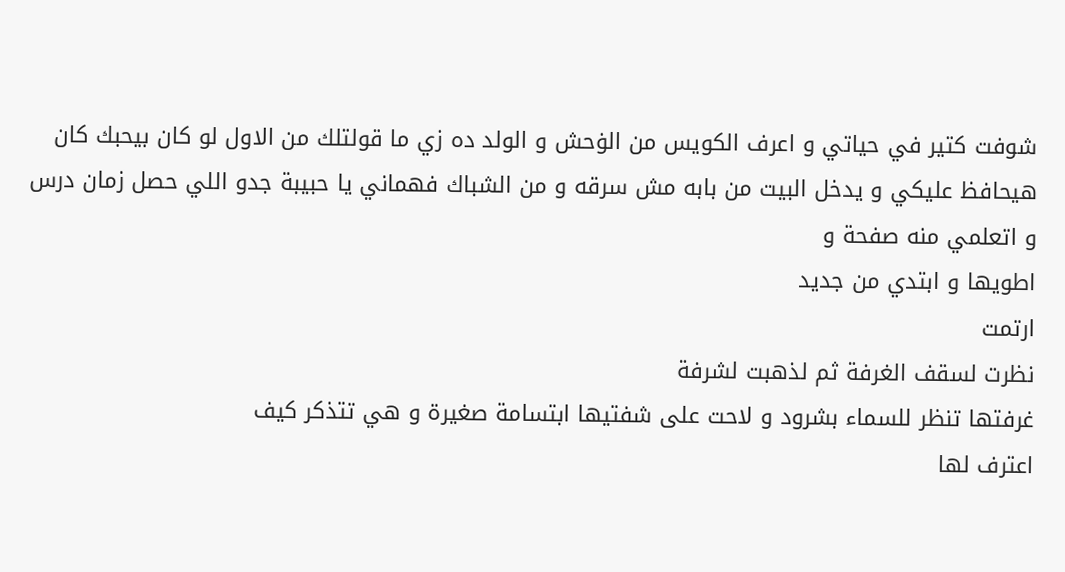شوفت كتير في حياتي و اعرف الكويس من الۏحش و الولد ده زي ما قولتلك من الاول لو كان بيحبك كان هيحافظ عليكي و يدخل البيت من بابه مش سرقه و من الشباك فهماني يا حبيبة جدو اللي حصل زمان درس و اتعلمي منه صفحة و
اطويها و ابتدي من جديد
ارتمت
نظرت لسقف الغرفة ثم لذهبت لشرفة
غرفتها تنظر للسماء بشرود و لاحت على شفتيها ابتسامة صغيرة و هي تتذكر كيف
اعترف لها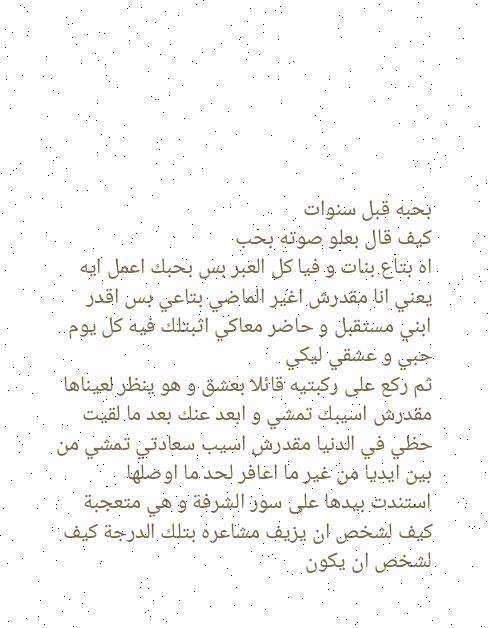بحبه قبل سنوات
كيف قال بعلو صوته بحب
اه بتاع بنات و فيا كل العبر بس بحبك اعمل ايه يعني انا مقدرش اغير الماضي بتاعي بس اقدر ابني مستقبل و حاضر معاكي اثبتلك فيه كل يوم حبي و عشقي ليكي
ثم ركع على ركبتيه قائلا بعشق و هو ينظر لعيناها
مقدرش اسيبك تمشي و ابعد عنك بعد ما لقيت حظي في الدنيا مقدرش اسيب سعادتي تمشي من بين ايديا من غير ما اعافر لحد ما اوصلها
استندت بيدها على سور الشرفة و هي متعجبة كيف لشخص ان يزيف مشاعره بتلك الدرجة كيف لشخص ان يكون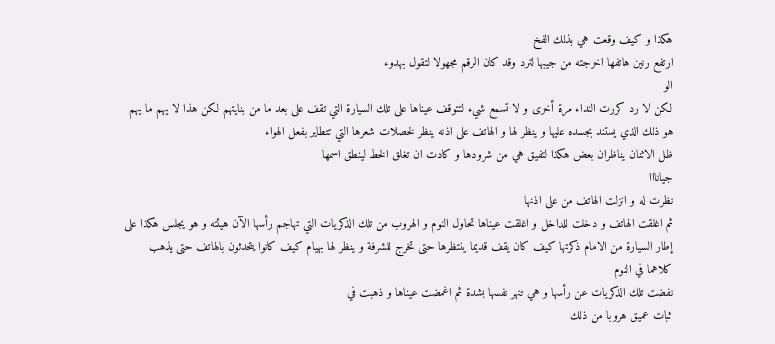هكذا و كيف وقعت هي بذلك الفخ
ارتفع رنين هاتفها اخرجته من جيبها لترد وقد كان الرقم مجهولا لتقول بهدوء
الو
لكن لا رد كررت النداء مرة أخرى و لا تسمع شيء لتتوقف عيناها على تلك السيارة التي تقف على بعد ما من بنايتهم لكن هذا لا يهم ما يهم هو ذلك الذي يستند بجسده عليها و ينظر لها و الهاتف على اذنه ينظر لخصلات شعرها التي تتطاير بفعل الهواء
ظل الاثنان يناظران بعض هكذا لتفيق هي من شرودها و كادت ان تغلق الخط لينطق اسمها
جيانااا
نظرت له و انزلت الهاتف من على اذنها
ثم اغلقت الهاتف و دخلت للداخل و اغلقت عيناها تحاول النوم و الهروب من تلك الذكريات التي تهاجم رأسها الآن هيئته و هو يجلس هكذا على إطار السيارة من الامام ذكرتها كيف كان يقف قديما ينتظرها حتى تخرج للشرفة و ينظر لها بهيام كيف كانوا يتحدثون بالهاتف حتى يذهب كلاهما في النوم
نفضت تلك الذكريات عن رأسها و هي تنهر نفسها بشدة ثم اغمضت عيناها و ذهبت في
ثبات عميق هروبا من ذلك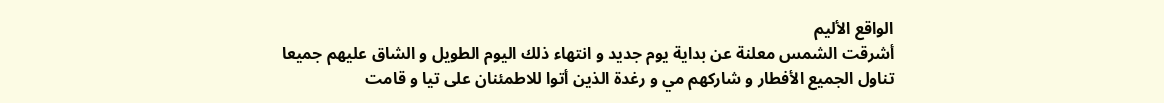الواقع الأليم
أشرقت الشمس معلنة عن بداية يوم جديد و انتهاء ذلك اليوم الطويل و الشاق عليهم جميعا
تناول الجميع الأفطار و شاركهم مي و رغدة الذين أتوا للاطمئنان على تيا و قامت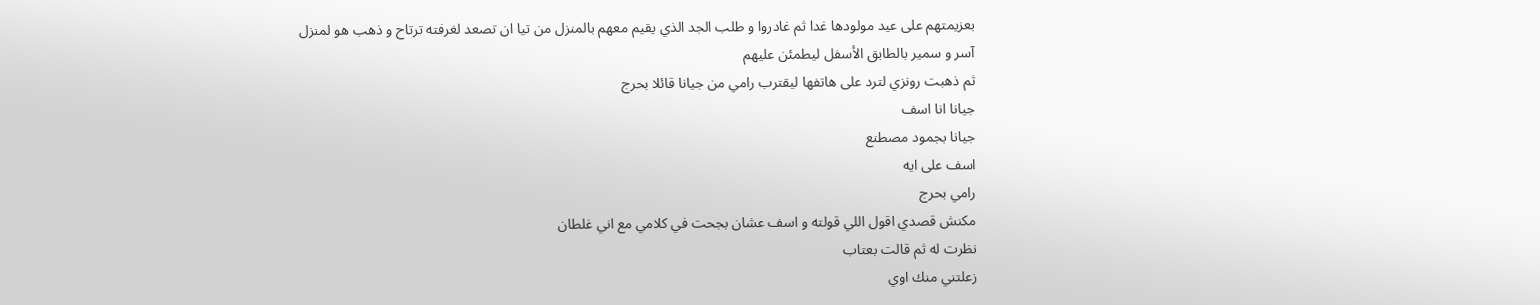بعزيمتهم على عيد مولودها غدا ثم غادروا و طلب الجد الذي يقيم معهم بالمنزل من تيا ان تصعد لغرفته ترتاح و ذهب هو لمنزل آسر و سمير بالطابق الأسفل ليطمئن عليهم
ثم ذهبت رونزي لترد على هاتفها ليقترب رامي من جيانا قائلا بحرج
جيانا انا اسف
جيانا بجمود مصطنع
اسف على ايه
رامي بحرج
مكنش قصدي اقول اللي قولته و اسف عشان بجحت في كلامي مع اني غلطان
نظرت له ثم قالت بعتاب
زعلتني منك اوي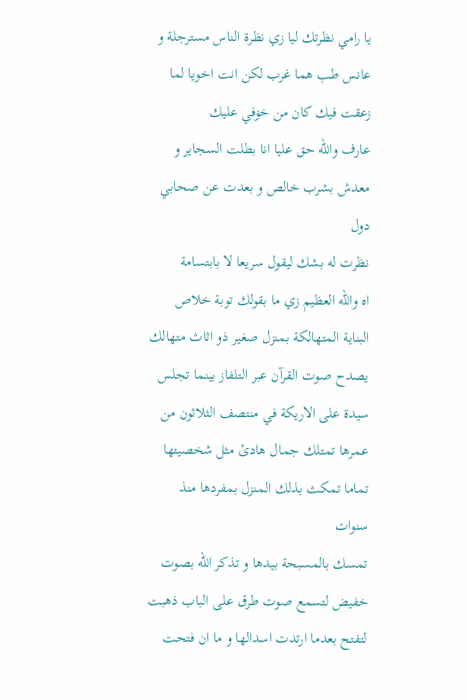يا رامي نظرتك ليا زي نظرة الناس مسترجلة و عانس طب هما غرب لكن انت اخويا لما زعقت فيك كان من خۏفي عليك
عارف والله حق عليا انا بطلت السجاير و
معدش بشرب خالص و بعدت عن صحابي دول
نظرت له بشك ليقول سريعا لا بابتسامة
اه والله العظيم زي ما بقولك توبة خلاص
البناية المتهالكة بمنزل صغير ذو اثاث متهالك يصدح صوت القرآن عبر التلفاز بينما تجلس سيدة على الاريكة في منتصف الثلاثون من عمرها تمتلك جمال هادئ مثل شخصيتها تماما تمكث بذلك المنزل بمفردها منذ سنوات
تمسك بالمسبحة بيدها و تذكر الله بصوت خفيض لتسمع صوت طرق على الباب ذهبت لتفتح بعدما ارتدت اسدالها و ما ان فتحت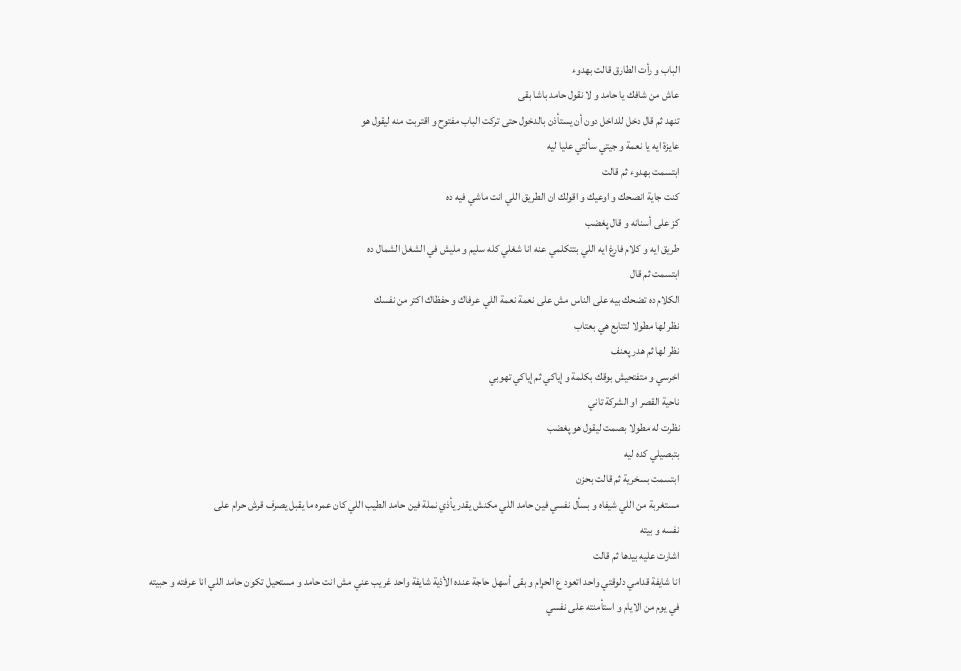الباب و رأت الطارق قالت بهدوء
عاش من شافك يا حامد و لا نقول حامد باشا بقى
تنهد ثم قال دخل للداخل دون أن يستأذن بالدخول حتى تركت الباب مفتوح و اقتربت منه ليقول هو
عايزة ايه يا نعمة و جيتي سألتي عليا ليه
ابتسمت بهدوء ثم قالت
كنت جاية انصحك و اوعيك و اقولك ان الطريق اللي انت ماشي فيه ده
كز على أسنانه و قال پغضب
طريق ايه و كلام فارغ ايه اللي بتتكلمي عنه انا شغلي كله سليم و مليش في الشغل الشمال ده
ابتسمت ثم قال
الكلام ده تضحك بيه على الناس مش على نعمة نعمة اللي عرفاك و حفظاك اكتر من نفسك
نظر لها مطولا لتتابع هي بعتاب
نظر لها ثم هدر پعنف
اخرسي و متفتحيش بوقك بكلمة و إياكي ثم إياكي تهوبي
ناحية القصر او الشركة تاني
نظرت له مطولا بصمت ليقول هو پغضب
بتبصيلي كده ليه
ابتسمت بسخرية ثم قالت بحزن
مستغربة من اللي شيفاه و بسأل نفسي فين حامد اللي مكنش يقدر يأذي نملة فين حامد الطيب اللي كان عمره ما يقبل يصرف قرش حرام على
نفسه و بيته
اشارت عليه بيدها ثم قالت
انا شايفة قدامي دلوقتي واحد اتعود ع الحړام و بقى أسهل حاجة عنده الأذية شايفة واحد غريب عني مش انت حامد و مستحيل تكون حامد اللي انا عرفته و حبيته في يوم من الايام و استأمنته على نفسي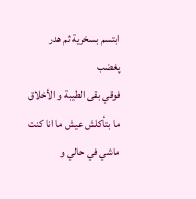ابتسم بسخرية ثم هدر پغضب
فوقي بقى الطيبة و الأخلاق ما بتأكلش عيش ما انا كنت ماشي في حالي و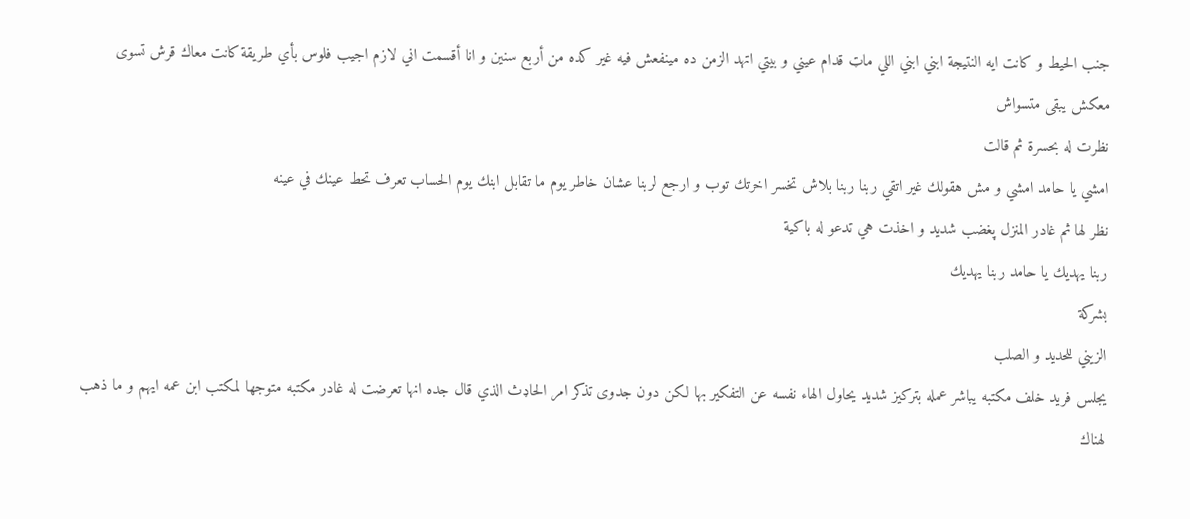جنب الحيط و كانت ايه النتيجة ابني ابني اللي ماټ قدام عيني و بيتي اتهد الزمن ده مينفعش فيه غير كده من أربع سنين و انا أقسمت اني لازم اجيب فلوس بأي طريقة كانت معاك قرش تسوى معكش يبقى متسواش
نظرت له بحسرة ثم قالت
امشي يا حامد امشي و مش هقولك غير اتقي ربنا ربنا بلاش تخسر اخرتك توب و ارجع لربنا عشان خاطر يوم ما تقابل ابنك يوم الحساب تعرف تحط عينك في عينه
نظر لها ثم غادر المنزل پغضب شديد و اخذت هي تدعو له باكية
ربنا يهديك يا حامد ربنا يهديك
بشركة
الزيني للحديد و الصلب
يجلس فريد خلف مكتبه يباشر عمله بتركيز شديد يحاول الهاء نفسه عن التفكير بها لكن دون جدوى تذكر امر الحاډث الذي قال جده انها تعرضت له غادر مكتبه متوجها لمكتب ابن عمه ايهم و ما ذهب لهناك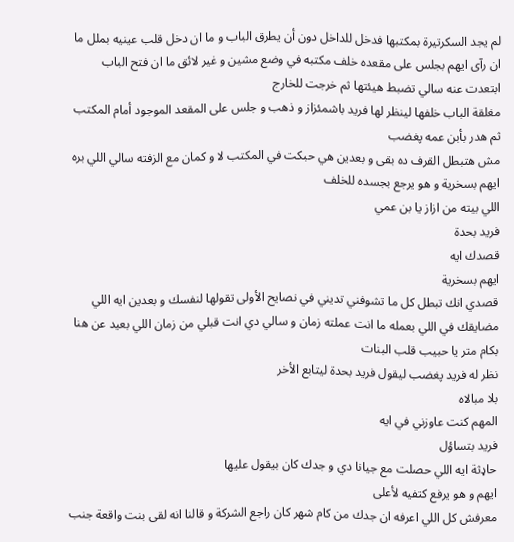لم يجد السكرتيرة بمكتبها فدخل للداخل دون أن يطرق الباب و ما ان دخل قلب عينيه بملل ما ان رآى ايهم بجلس على مقعده خلف مكتبه في وضع مشين و غير لائق ما ان فتح الباب ابتعدت عنه سالي تضبط هيئتها ثم خرجت للخارج
مغلقة الباب خلفها لينظر لها فريد باشمئزاز و ذهب و جلس على المقعد الموجود أمام المكتب ثم هدر بأبن عمه پغضب
مش هتبطل القرف ده بقى و بعدين هي حبكت في المكتب لا و كمان مع الزفته سالي اللي بره
ايهم بسخرية و هو يرجع بجسده للخلف
اللي بيته من ازاز يا بن عمي
فريد بحدة
قصدك ايه
ايهم بسخرية
قصدي انك تبطل كل ما تشوفني تديني في نصايح الأولى تقولها لنفسك و بعدين ايه اللي مضايقك في اللي بعمله ما انت عملته زمان و سالي دي انت قبلي من زمان اللي بعيد عن هنا بكام متر يا حبيب قلب البنات
نظر له فريد پغضب ليقول فريد بحدة ليتابع الأخر
بلا مبالاه
المهم كنت عاوزني في ايه
فريد بتساؤل
حاډثة ايه اللي حصلت مع جيانا دي و جدك كان بيقول عليها
ايهم و هو يرفع كتفيه لأعلى
معرفش كل اللي اعرفه ان جدك من كام شهر كان راجع الشركة و قالنا انه لقى بنت واقعة جنب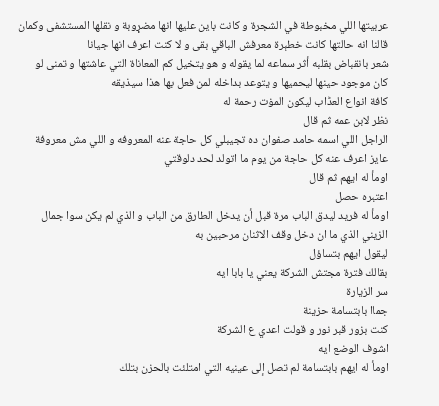عربيتها اللي مخبوطة في الشجرة و كانت باين عليها انها مضړوبة و نقلها المستشفى وكمان قالنا انه حالتها كانت خطېرة معرفش الباقي بقى و لا كنت اعرف انها جيانا
شعر بانقباض بقلبه أثر سماعه لما يقوله و هو يتخيل كم المعاناة التي عاشتها و تمنى لو كان موجود حينها ليحميها و يتوعد بداخله لمن فعل بها هذا سيذيقه
كافة انواع العڈاب ليكون المۏت رحمة له
نظر لابن عمه ثم قال
الراجل اللي اسمه حامد صفوان ده تجيبلي كل حاجة عنه المعروفه و اللي مش معروفة عايز اعرف عنه كل حاجة من يوم ما اتولد لحد دلوقتي
اومأ له ايهم ثم قال
اعتبره حصل
اومأ له فريد ليدق الباب مرة قبل أن يدخل الطارق من الباب و الذي لم يكن سوا جمال الزيني الذي ما ان دخل وقف الاثنان مرحبين به
ليقول ايهم بتساؤل
بقالك فترة مجتش الشركة يعني يا بابا ايه
سر الزيارة
جماا بابتسامة حزينة
كنت بزور قبر نور و قولت اعدي ع الشركة
اشوف الوضع ايه
اومأ له ايهم بابتسامة لم تصل إلى عينيه التي امتلئت بالحزن بتلك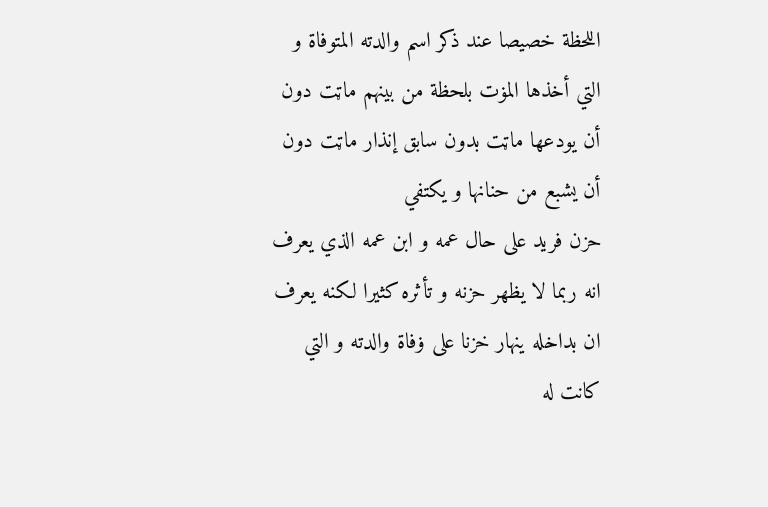اللحظة خصيصا عند ذكر اسم والدته المتوفاة و التي أخذها المۏت بلحظة من بينهم ماټت دون أن يودعها ماټت بدون سابق إنذار ماټت دون أن يشبع من حنانها و يكتفي
حزن فريد على حال عمه و ابن عمه الذي يعرف انه ربما لا يظهر حزنه و تأثره كثيرا لكنه يعرف ان بداخله ينهار خزنا على ۏفاة والدته و التي كانت له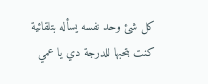كل شئ وحد نفسه يسأله بتلقائية
كنت بتحبها للدرجة دي يا عمي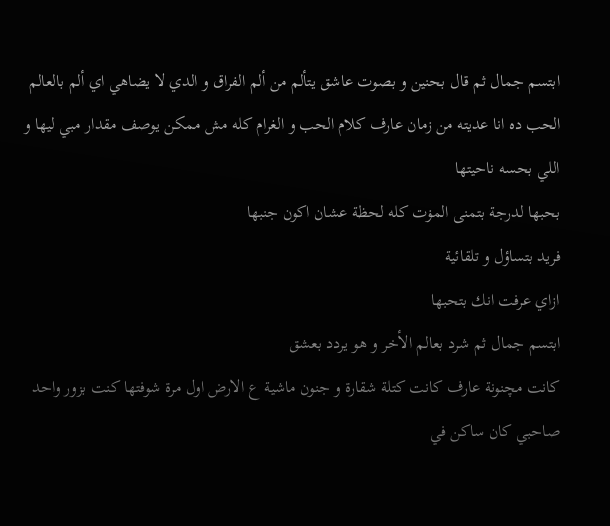ابتسم جمال ثم قال بحنين و بصوت عاشق يتألم من ألم الفراق و الدي لا يضاهي اي ألم بالعالم
الحب ده انا عديته من زمان عارف كلام الحب و الغرام كله مش ممكن يوصف مقدار مبي ليها و اللي بحسه ناحيتها
بحبها لدرجة بتمنى المۏت كله لحظة عشان اكون جنبها
فريد بتساؤل و تلقائية
ازاي عرفت انك بتحبها
ابتسم جمال ثم شرد بعالم الأخر و هو يردد بعشق
كانت مچنونة عارف كانت كتلة شقارة و جنون ماشية ع الارض اول مرة شوفتها كنت بزور واحد صاحبي كان ساكن في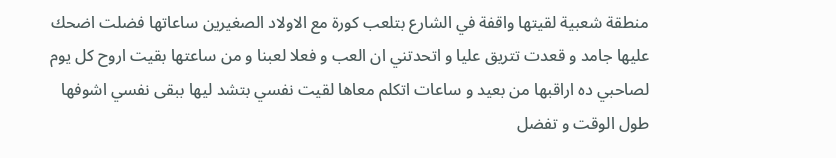منطقة شعبية لقيتها واقفة في الشارع بتلعب كورة مع الاولاد الصغيرين ساعاتها فضلت اضحك عليها جامد و قعدت تتريق عليا و اتحدتني ان العب و فعلا لعبنا و من ساعتها بقيت اروح كل يوم لصاحبي ده اراقبها من بعيد و ساعات اتكلم معاها لقيت نفسي بتشد ليها ببقى نفسي اشوفها طول الوقت و تفضل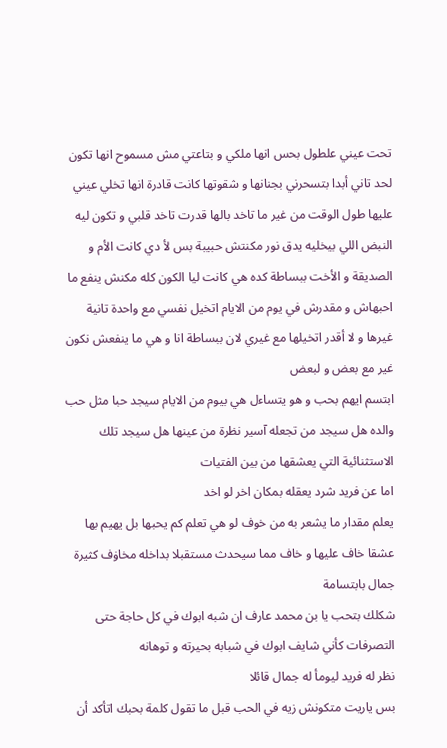تحت عيني علطول بحس انها ملكي و بتاعتي مش مسموح انها تكون لحد تاني أبدا بتسحرني بجنانها و شقوتها كانت قادرة انها تخلي عيني عليها طول الوقت من غير ما تاخد بالها قدرت تاخد قلبي و تكون ليه النبض اللي بيخليه يدق نور مكنتش حبيبة بس لأ دي كانت الأم و الصديقة و الأخت ببساطة كده هي كانت ليا الكون كله مكنش ينفع ما احبهاش و مقدرش في يوم من الايام اتخيل نفسي مع واحدة تانية غيرها و لا أقدر اتخيلها مع غيري لان ببساطة انا و هي ما ينفعش نكون غير مع بعض و لبعض
ابتسم ايهم بحب و هو يتساءل هي بيوم من الايام سيجد حبا مثل حب
والده هل سيجد من تجعله آسير نظرة من عينها هل سيجد تلك الاستثنائية التي يعشقها من بين الفتيات
اما عن فريد شرد يعقله بمكان اخر لو اخد
يعلم مقدار ما يشعر به من خوف لو هي تعلم كم يحبها بل يهيم بها عشقا خاف عليها و خاف مما سيحدث مستقبلا بداخله مخاۏف كثيرة
جمال بابتسامة
شكلك بتحب يا بن محمد عارف ان شبه ابوك في كل حاجة حتى التصرفات كأني شايف ابوك في شبابه بحيرته و توهانه
نظر له فريد ليومأ له جمال قائلا
بس ياريت متكونش زيه في الحب قبل ما تقول كلمة بحبك اتأكد أن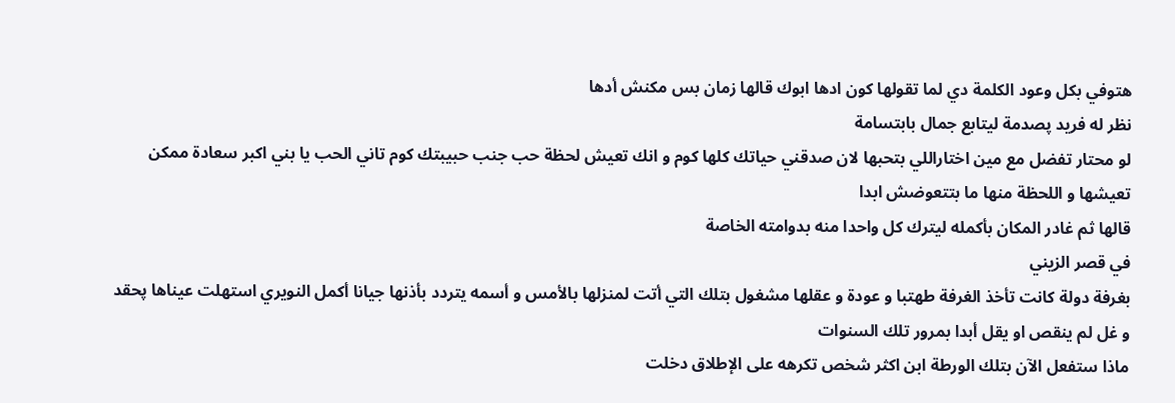هتوفي بكل وعود الكلمة دي لما تقولها كون ادها ابوك قالها زمان بس مكنش أدها
نظر له فريد پصدمة ليتابع جمال بابتسامة
لو محتار تفضل مع مين اختاراللي بتحبها لان صدقني حياتك كلها كوم و انك تعيش لحظة حب جنب حبيبتك كوم تاني الحب يا بني اكبر سعادة ممكن تعيشها و اللحظة منها ما بتتعوضش ابدا
قالها ثم غادر المكان بأكمله ليترك كل واحدا منه بدوامته الخاصة
في قصر الزيني
بغرفة دولة كانت تأخذ الغرفة طهتبا و عودة و عقلها مشغول بتلك التي أتت لمنزلها بالأمس و أسمه يتردد بأذنها جيانا أكمل النويري استهلت عيناها پحقد و غل لم ينقص او يقل أبدا بمرور تلك السنوات
ماذا ستفعل الآن بتلك الورطة ابن اكثر شخص تكرهه على الإطلاق دخلت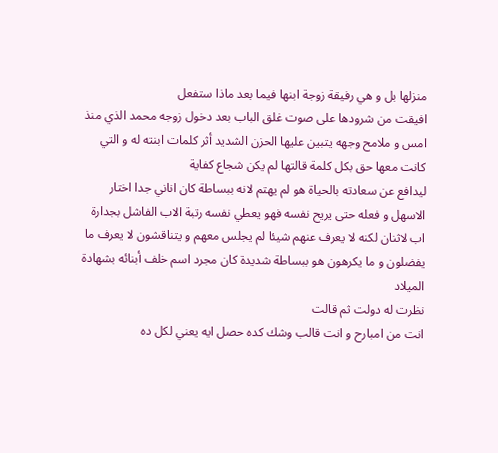منزلها بل و هي رفيقة زوجة ابنها فيما بعد ماذا ستفعل
افيقت من شرودها على صوت غلق الباب بعد دخول زوجه محمد الذي منذ امس و ملامح وجهه يتبين عليها الحزن الشديد أثر كلمات ابنته له و التي كانت معها حق بكل كلمة قالتها لم يكن شجاع كفاية
ليدافع عن سعادته بالحياة هو لم يهتم لانه ببساطة كان اناني جدا اختار الاسهل و فعله حتى يريح نفسه فهو يعطي نفسه رتبة الاب الفاشل بجدارة اب لاثنان لكنه لا يعرف عنهم شيئا لم يجلس معهم و يتناقشون لا يعرف ما يفضلون و ما يكرهون هو ببساطة شديدة كان مجرد اسم خلف أبنائه بشهادة الميلاد
نظرت له دولت ثم قالت
انت من امبارح و انت قالب وشك كده حصل ايه يعني لكل ده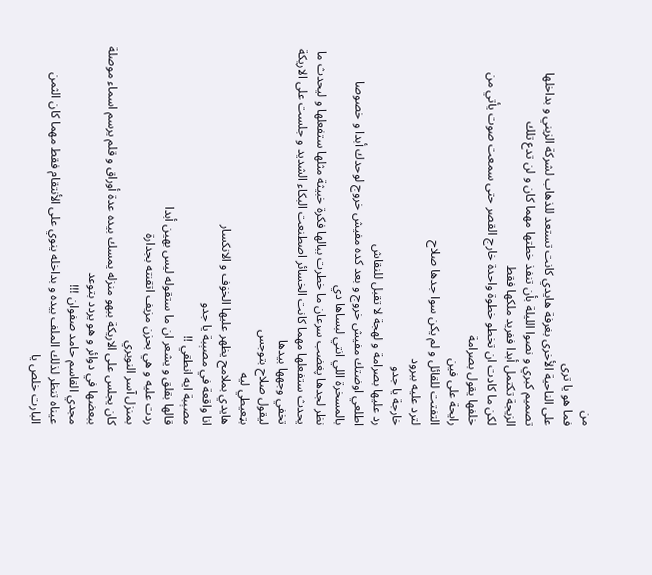من
فما هو يا ترى
على الناحية الأخرى بغرفة هايدي كانت تستعد للذهاب لشركة الزيني و بداخلها تصميم كبري و نصوا الليلة بأن تنفذ خطتها مهما كان و لن تدع تلك
الزيجة تكتمل أبدا ففريد ملكها فقط
لكن ما كادت ان تخطو خطوة واحدة خارج القصر حتى سمعت صوت يأتي من خلفها يقول بصرامة
رايحة على فين
التفتت للقائل و لم يكن سوا جدها صلاح
لترد عليه ببرود
خارجة يا جدو
رد عليها بصرامة و لهجة لا تقبل للنقاش
اطلعي اوضتك مفيش خروج و بعد كده مفيش خروج لوحدك أبدا و خصوصا بالمسخرة اللي انتي لبساها دي
نظر لجدها پغضب سرعان ما خطرت ببالها فكرة خبيثة مثلها ستفعلها و ليحدث ما يحدث ستفعلها مهما كانت الخسائر اصطنعت البكاء الشديد و جلست على الاريكة تخفي وجهها بيدها
ليقول صلاح بتوجس
بټعيطي ليه
هايدي بملامح يظهر عليها الخۏف و الانكسار
انا واقعة في مصېبة يا جدو
مصېبة ايه انطقي !!
قالها بقلق و يشعر ان ما ستقوله ليس بهين أبدا
ردت عليه و هي بحزن مزيف اتقنته بجدارة
بمنزل آسر النويري
كان يجلس على الاريكة ببهو منزله يمسك بيده عدة أوراق و قلم يرسم اسماء موصلة ببعضها في دوائر و هو يردد بتوعد
مجدي القاسم حامد صفوان !!!
عيناه تنظر لذلك الملف بيده و بداخله ينوي على الأنتقام فقط مهما كان الثمن
البارت خلص يا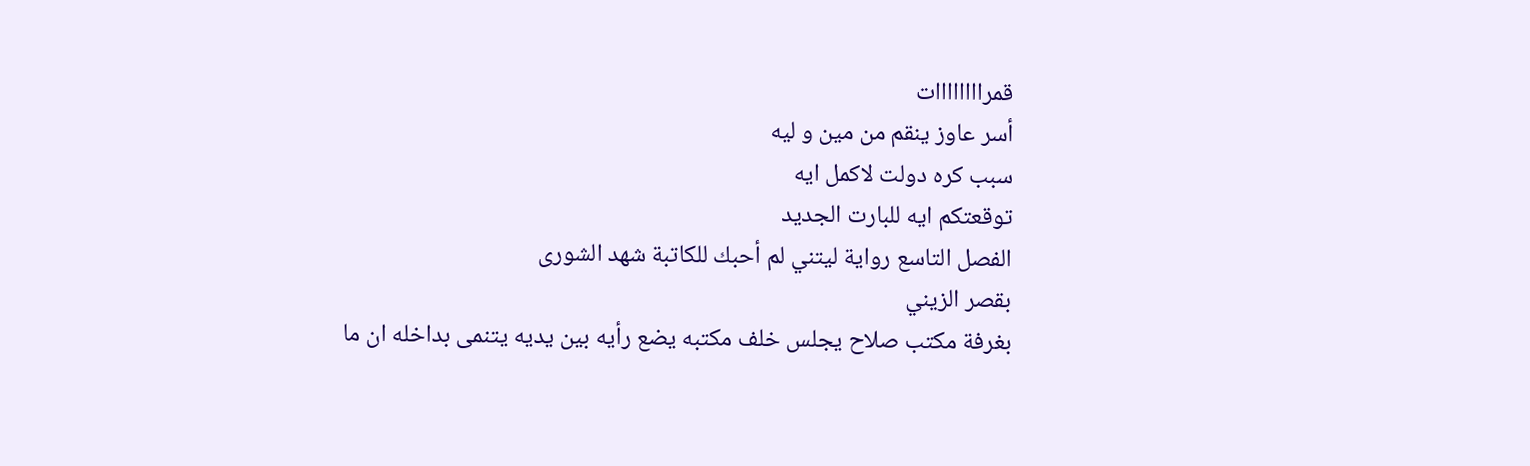قمراااااااات
أسر عاوز ينقم من مين و ليه
سبب كره دولت لاكمل ايه
توقعتكم ايه للبارت الجديد
الفصل التاسع رواية ليتني لم أحبك للكاتبة شهد الشورى
بقصر الزيني
بغرفة مكتب صلاح يجلس خلف مكتبه يضع رأيه بين يديه يتنمى بداخله ان ما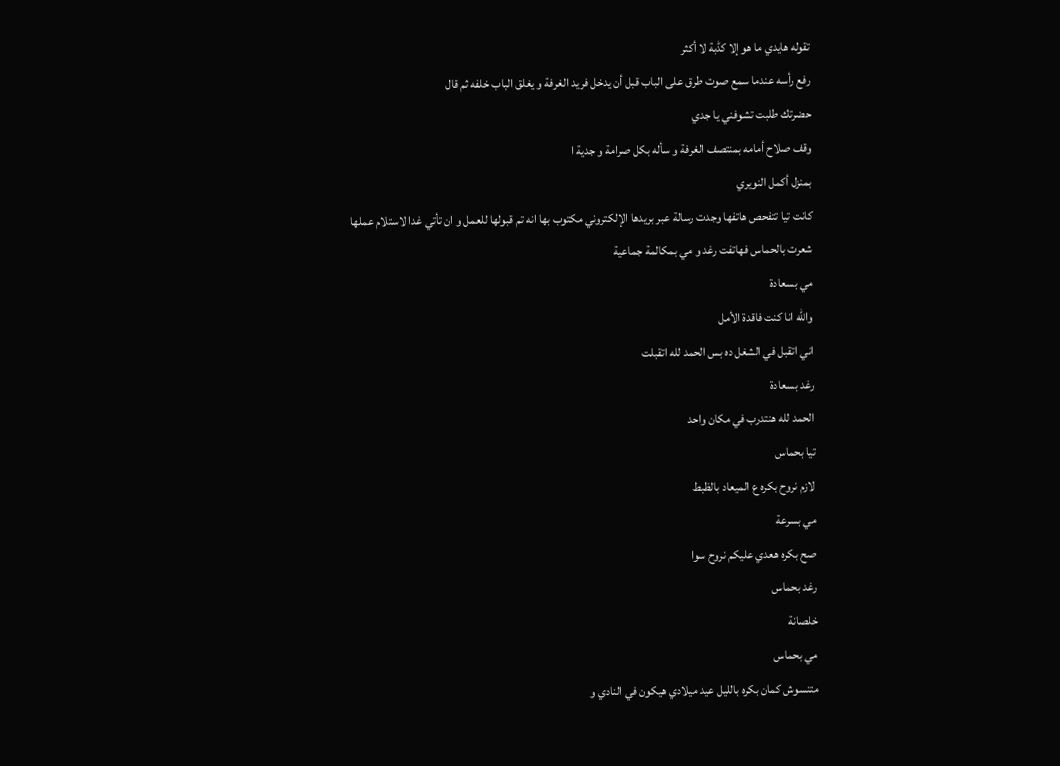تقوله هايدي ما هو إلا كڈبة لا أكثر
رفع رأسه عندما سمع صوت طرق على الباب قبل أن يدخل فريد الغرفة و يغلق الباب خلفه ثم قال
حضرتك طلبت تشوفني يا جدي
وقف صلاح أمامه بمنتصف الغرفة و سأله بكل صرامة و جدية ا
بمنزل أكمل النويري
كانت تيا تتفحص هاتفها وجدت رسالة عبر بريدها الإلكتروني مكتوب بها انه تم قبولها للعمل و ان تأتي غدا لاستلام عملها
شعرت بالحماس فهاتفت رغد و مي بمكالمة جماعية
مي بسعادة
والله انا كنت فاقدة الأمل
اني اتقبل في الشغل ده بس الحمد لله اتقبلت
رغد بسعادة
الحمد لله هنتدرب في مكان واحد
تيا بحماس
لازم نروح بكره ع الميعاد بالظبط
مي بسرعة
صح بكره هعدي عليكم نروح سوا
رغد بحماس
خلصانة
مي بحماس
متنسوش كمان بكره بالليل عيد ميلادي هيكون في النادي و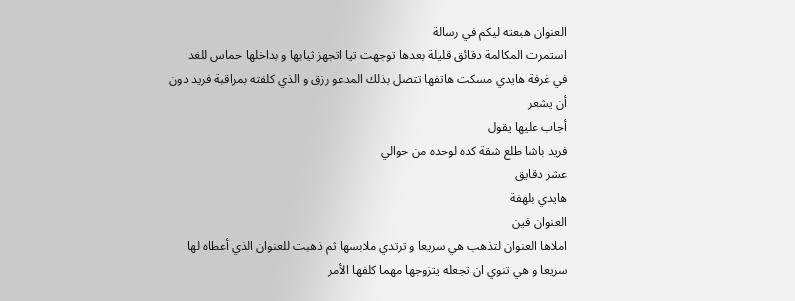العنوان هبعته ليكم في رسالة
استمرت المكالمة دقائق قليلة بعدها توجهت تيا اتجهز ثيابها و بداخلها حماس للغد
في غرفة هايدي مسكت هاتفها تتصل بذلك المدعو رزق و الذي كلفته بمراقبة فريد دون أن يشعر
أجاب عليها يقول
فريد باشا طلع شقة كده لوحده من حوالي
عشر دقايق
هايدي بلهفة
العنوان فين
املاها العنوان لتذهب هي سريعا و ترتدي ملابسها ثم ذهبت للعنوان الذي أعطاه لها سريعا و هي تنوي ان تجعله يتزوجها مهما كلفها الأمر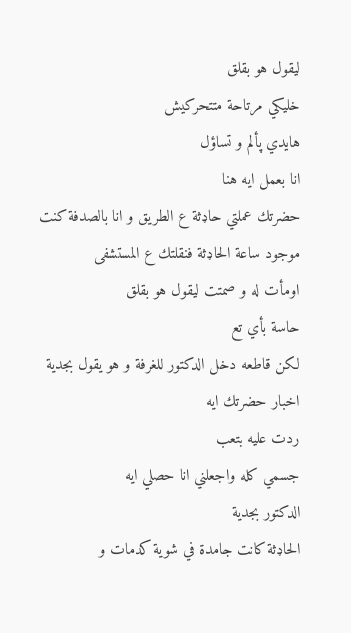ليقول هو بقلق
خليكي مرتاحة متتحركيش
هايدي پألم و تساؤل
انا بعمل ايه هنا
حضرتك عملتي حاډثة ع الطريق و انا بالصدفة كنت موجود ساعة الحاډثة فنقلتك ع المستشفى
اومأت له و صمتت ليقول هو بقلق
حاسة بأي تع
لكن قاطعه دخل الدكتور للغرفة و هو يقول بجدية
اخبار حضرتك ايه
ردت عليه بتعب
جسمي كله واجعلني انا حصلي ايه
الدكتور بجدية
الحاډثة كانت جامدة في شوية كدمات و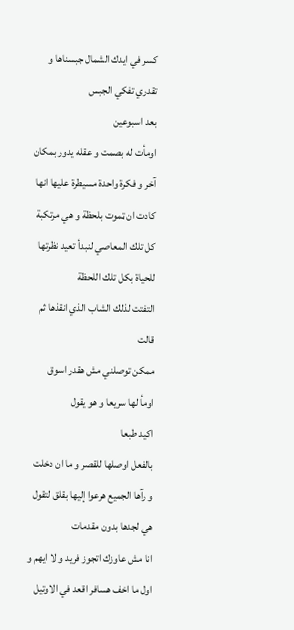كسر في ايدك الشمال جبسناها و تقدري تفكي الجبس
بعد اسبوعين
اومأت له بصمت و عقله يدور بمكان آخر و فكرة واحدة مسيطرة عليها انها كادت ان ټموت بلحظة و هي مرتكبة كل تلك المعاصي لنبدأ تعيد نظرتها للحياة بكل تلك اللحظة
التفتت لذلك الشاب الذي انقذها ثم قالت
ممكن توصلني مش هقدر اسوق
اومأ لها سريعا و هو يقول
اكيد طبعا
بالفعل اوصلها للقصر و ما ان دخلت و رآها الجميع هرعوا إليها بقلق لتقول هي لجدها بدون مقدمات
انا مش عاوزك اتجوز فريد و لا ايهم و اول ما اخف هسافر اقعد في الاوتيل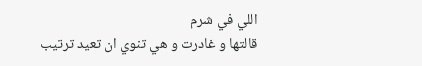اللي في شرم
قالتها و غادرت و هي تنوي ان تعيد ترتيب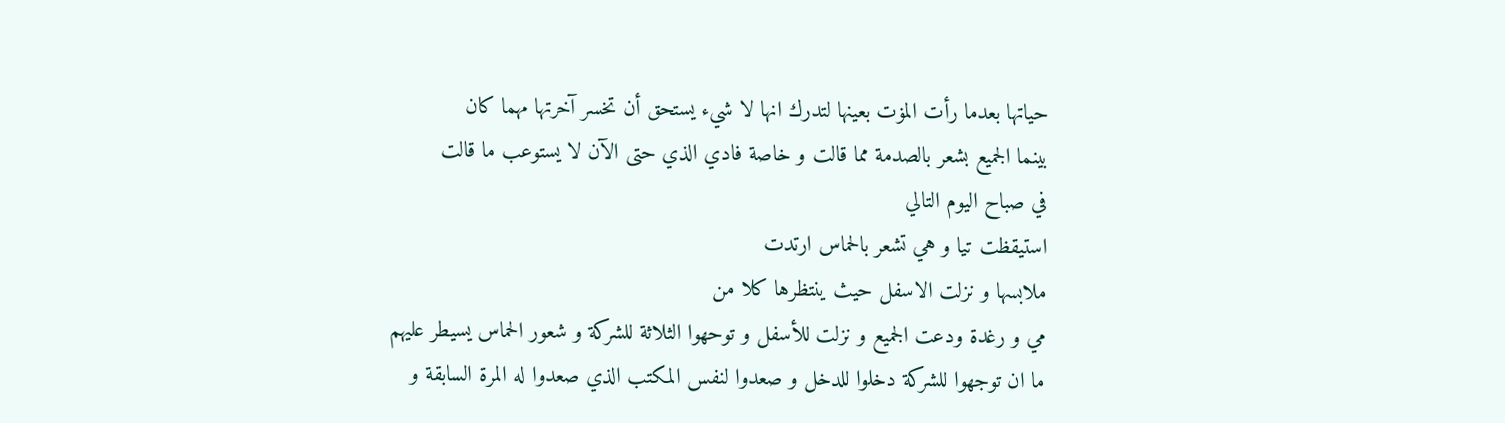حياتها بعدما رأت المۏت بعينها لتدرك انها لا شيء يستحق أن تخسر آخرتها مهما كان
بينما الجميع بشعر بالصدمة مما قالت و خاصة فادي الذي حتى الآن لا يستوعب ما قالت
في صباح اليوم التالي
استيقظت تيا و هي تشعر بالحماس ارتدت
ملابسها و نزلت الاسفل حيث ينتظرها كلا من
مي و رغدة ودعت الجميع و نزلت للأسفل و توحهوا الثلاثة للشركة و شعور الحماس يسيطر عليهم
ما ان توجهوا للشركة دخلوا للدخل و صعدوا لنفس المكتب الذي صعدوا له المرة السابقة و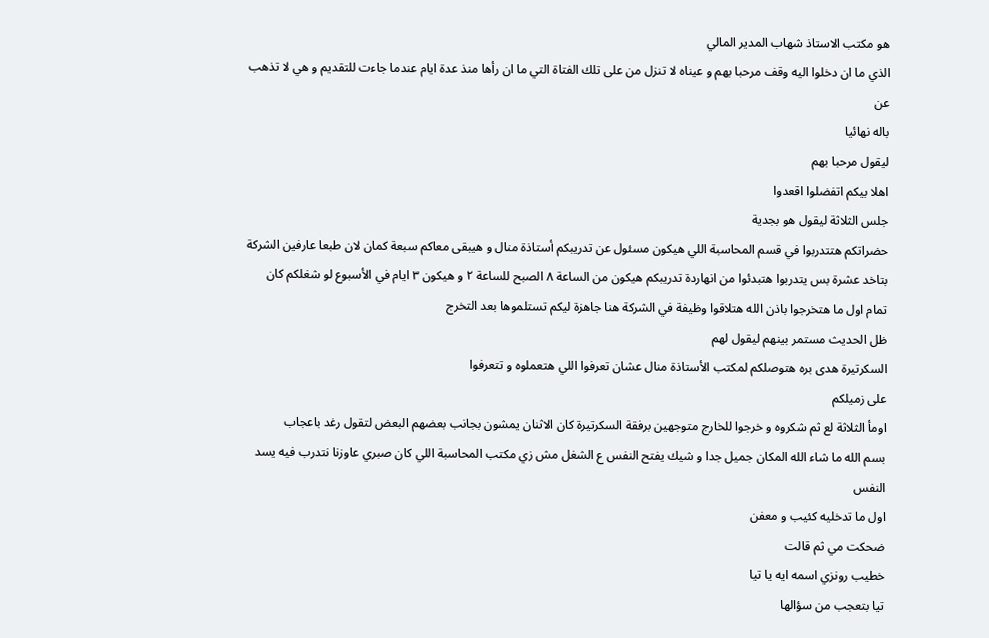هو مكتب الاستاذ شهاب المدير المالي
الذي ما ان دخلوا اليه وقف مرحبا بهم و عيناه لا تنزل من على تلك الفتاة التي ما ان رأها منذ عدة ايام عندما جاءت للتقديم و هي لا تذهب عن
باله نهائيا
ليقول مرحبا بهم
اهلا بيكم اتفضلوا اقعدوا
جلس الثلاثة ليقول هو بجدية
حضراتكم هتتدربوا في قسم المحاسبة اللي هيكون مسئول عن تدريبكم أستاذة منال و هيبقى معاكم سبعة كمان لان طبعا عارفين الشركة بتاخد عشرة بس يتدربوا هتبدئوا من انهاردة تدريبكم هيكون من الساعة ٨ الصبح للساعة ٢ و هيكون ٣ ايام في الأسبوع لو شغلكم كان
تمام اول ما هتخرجوا باذن الله هتلاقوا وظيفة في الشركة هنا جاهزة ليكم تستلموها بعد التخرج
ظل الحديث مستمر بينهم ليقول لهم
السكرتيرة هدى بره هتوصلكم لمكتب الأستاذة منال عشان تعرفوا اللي هتعملوه و تتعرفوا
على زميلكم
اومأ الثلاثة لع ثم شكروه و خرجوا للخارج متوجهين برفقة السكرتيرة كان الاثنان يمشون بجانب بعضهم البعض لتقول رغد باعجاب
بسم الله ما شاء الله المكان جميل جدا و شيك يفتح النفس ع الشغل مش زي مكتب المحاسبة اللي كان صبري عاوزنا نتدرب فيه يسد النفس
اول ما تدخليه كئيب و معفن
ضحكت مي ثم قالت
خطيب رونزي اسمه ايه يا تيا
تيا بتعجب من سؤالها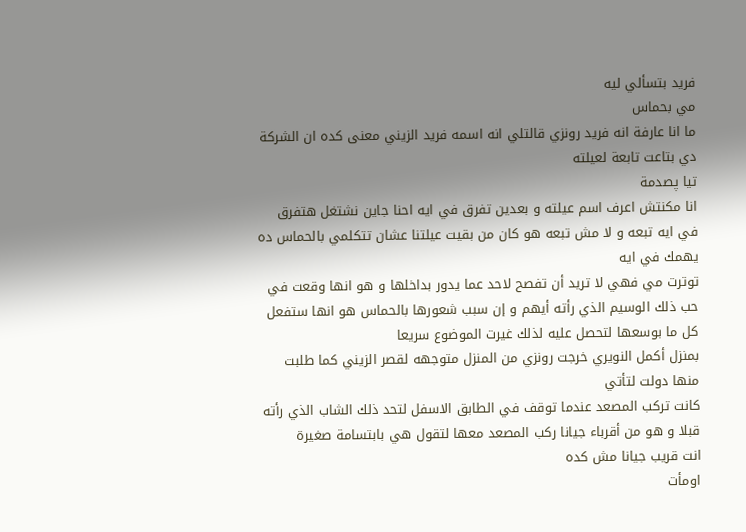فريد بتسألي ليه
مي بحماس
ما انا عارفة انه فريد رونزي قالتلي انه اسمه فريد الزيني معنى كده ان الشركة دي بتاعت تابعة لعيلته
تيا پصدمة
انا مكنتش اعرف اسم عيلته و بعدين تفرق في ايه احنا جاين نشتغل هتفرق في ايه تبعه و لا مش تبعه هو كان من بقيت عيلتنا عشان تتكلمي بالحماس ده يهمك في ايه
توترت مي فهي لا تريد أن تفصح لاحد عما يدور بداخلها و هو انها وقعت في حب ذلك الوسيم الذي رأته أيهم و إن سبب شعورها بالحماس هو انها ستفعل كل ما بوسعها لتحصل عليه لذلك غيرت الموضوع سريعا
بمنزل أكمل النويري خرجت رونزي من المنزل متوجهه لقصر الزيني كما طلبت منها دولت لتأتي
كانت تركب المصعد عندما توقف في الطابق الاسفل لتحد ذلك الشاب الذي رأته قبلا و هو من أقرباء جيانا ركب المصعد معها لتقول هي بابتسامة صغيرة
انت قريب جيانا مش كده
اومأت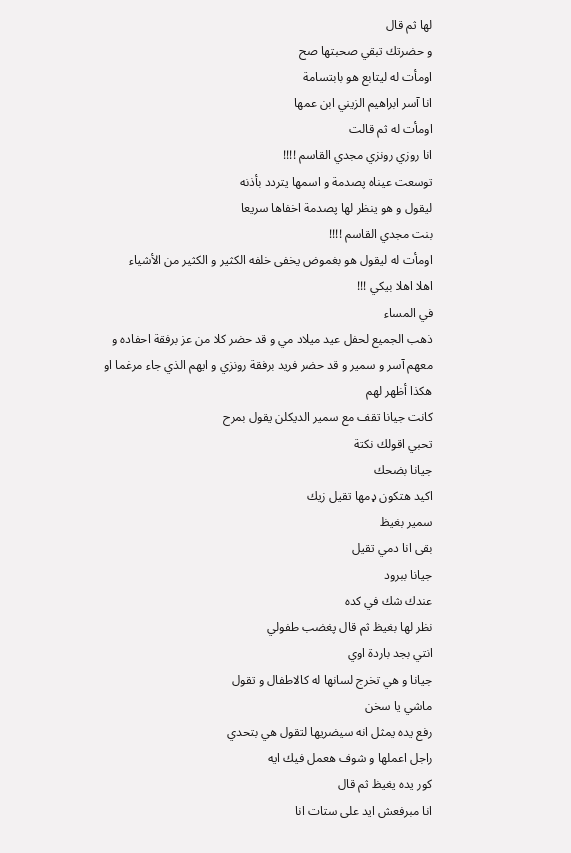لها ثم قال
و حضرتك تبقي صحبتها صح
اومأت له ليتابع هو بابتسامة
انا آسر ابراهيم الزيني ابن عمها
اومأت له ثم قالت
انا روزي رونزي مجدي القاسم !!!!
توسعت عيناه پصدمة و اسمها يتردد بأذنه
ليقول و هو ينظر لها پصدمة اخفاها سريعا
بنت مجدي القاسم !!!!
اومأت له ليقول هو بغموض يخفى خلفه الكثير و الكثير من الأشياء
اهلا اهلا بيكي !!!
في المساء
ذهب الجميع لحفل عيد ميلاد مي و قد حضر كلا من عز برفقة احفاده و معهم آسر و سمير و قد حضر فريد برفقة رونزي و ايهم الذي جاء مرغما او هكذا أظهر لهم
كانت جيانا تقف مع سمير الديكلن يقول بمرح
تحبي اقولك نكتة
جيانا بضحك
اكيد هتكون ډمها تقيل زيك
سمير بغيظ
بقى انا دمي تقيل
جيانا ببرود
عندك شك في كده
نظر لها بغيظ ثم قال پغضب طفولي
انتي بجد باردة اوي
جيانا و هي تخرج لسانها له كالاطفال و تقول
ماشي يا سخن
رفع يده يمثل انه سيضريها لتقول هي بتحدي
راجل اعملها و شوف هعمل فيك ايه
كور يده يغيظ ثم قال
انا مبرفعش ايد على ستات انا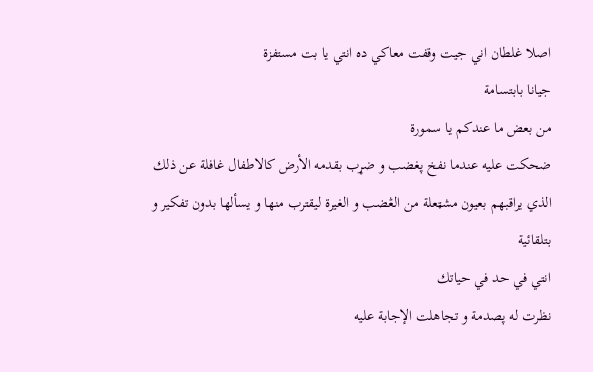اصلا غلطان اني جيت وقفت معاكي ده انتي يا بت مستفزة
جيانا بابتسامة
من بعض ما عندكم يا سمورة
ضحكت عليه عندما نفخ پغضب و ضړب بقدمه الأرض كالاطفال غافلة عن ذلك الذي يراقبهم بعيون مشټعلة من الڠضب و الغيرة ليقترب منها و يسألها بدون تفكير و بتلقائية
انتي في حد في حياتك
نظرت له پصدمة و تجاهلت الإجابة عليه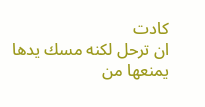كادت
ان ترحل لكنه مسك يدها يمنعها من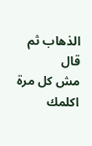الذهاب ثم قال
مش كل مرة اكلمك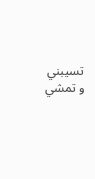تسيبني و تمشي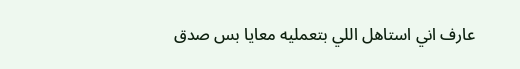عارف اني استاهل اللي بتعمليه معايا بس صدق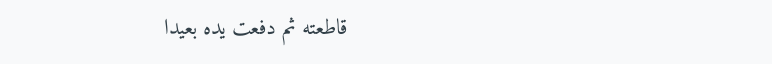قاطعته ثم دفعت يده بعيدا